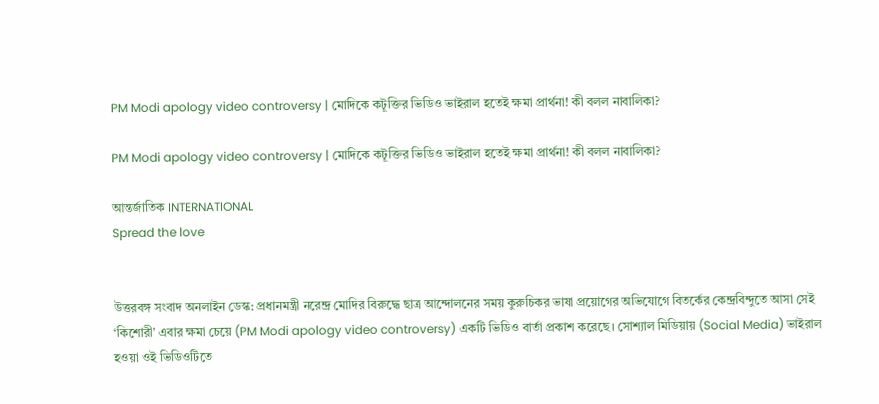PM Modi apology video controversy | মোদিকে কটূক্তির ভিডিও ভাইরাল হতেই ক্ষমা প্রার্থনা! কী বলল নাবালিকা?

PM Modi apology video controversy | মোদিকে কটূক্তির ভিডিও ভাইরাল হতেই ক্ষমা প্রার্থনা! কী বলল নাবালিকা?

আন্তর্জাতিক INTERNATIONAL
Spread the love


উত্তরবঙ্গ সংবাদ অনলাইন ডেস্ক: প্রধানমন্ত্রী নরেন্দ্র মোদির বিরুদ্ধে ছাত্র আন্দোলনের সময় কুরুচিকর ভাষা প্রয়োগের অভিযোগে বিতর্কের কেন্দ্রবিন্দুতে আসা সেই ‘কিশোরী’ এবার ক্ষমা চেয়ে (PM Modi apology video controversy) একটি ভিডিও বার্তা প্রকাশ করেছে। সোশ্যাল মিডিয়ায় (Social Media) ভাইরাল হওয়া ওই ভিডিওটিতে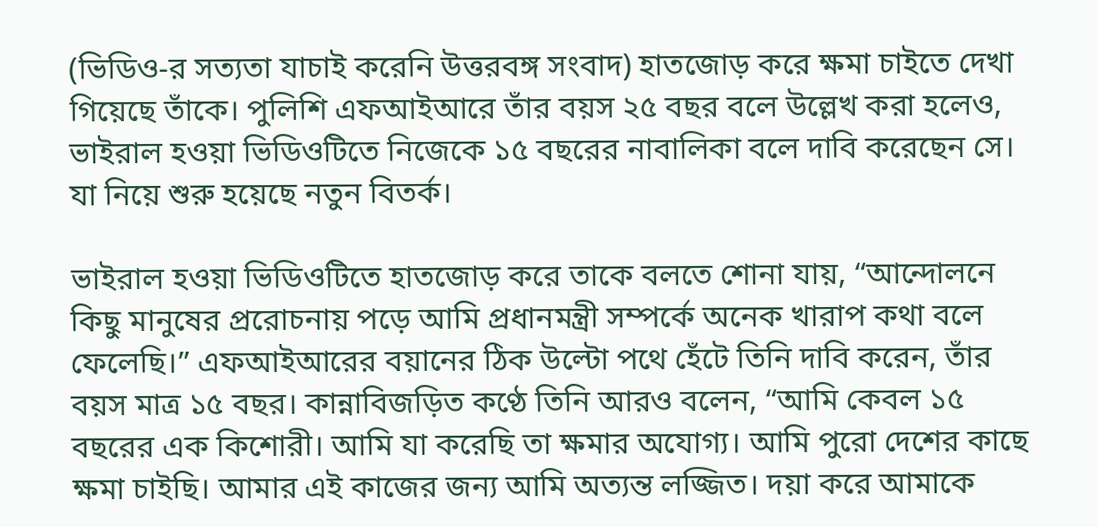(ভিডিও-র সত্যতা যাচাই করেনি উত্তরবঙ্গ সংবাদ) হাতজোড় করে ক্ষমা চাইতে দেখা গিয়েছে তাঁকে। পুলিশি এফআইআরে তাঁর বয়স ২৫ বছর বলে উল্লেখ করা হলেও, ভাইরাল হওয়া ভিডিওটিতে নিজেকে ১৫ বছরের নাবালিকা বলে দাবি করেছেন সে। যা নিয়ে শুরু হয়েছে নতুন বিতর্ক।

ভাইরাল হওয়া ভিডিওটিতে হাতজোড় করে তাকে বলতে শোনা যায়, “আন্দোলনে কিছু মানুষের প্ররোচনায় পড়ে আমি প্রধানমন্ত্রী সম্পর্কে অনেক খারাপ কথা বলে ফেলেছি।” এফআইআরের বয়ানের ঠিক উল্টো পথে হেঁটে তিনি দাবি করেন, তাঁর বয়স মাত্র ১৫ বছর। কান্নাবিজড়িত কণ্ঠে তিনি আরও বলেন, “আমি কেবল ১৫ বছরের এক কিশোরী। আমি যা করেছি তা ক্ষমার অযোগ্য। আমি পুরো দেশের কাছে ক্ষমা চাইছি। আমার এই কাজের জন্য আমি অত্যন্ত লজ্জিত। দয়া করে আমাকে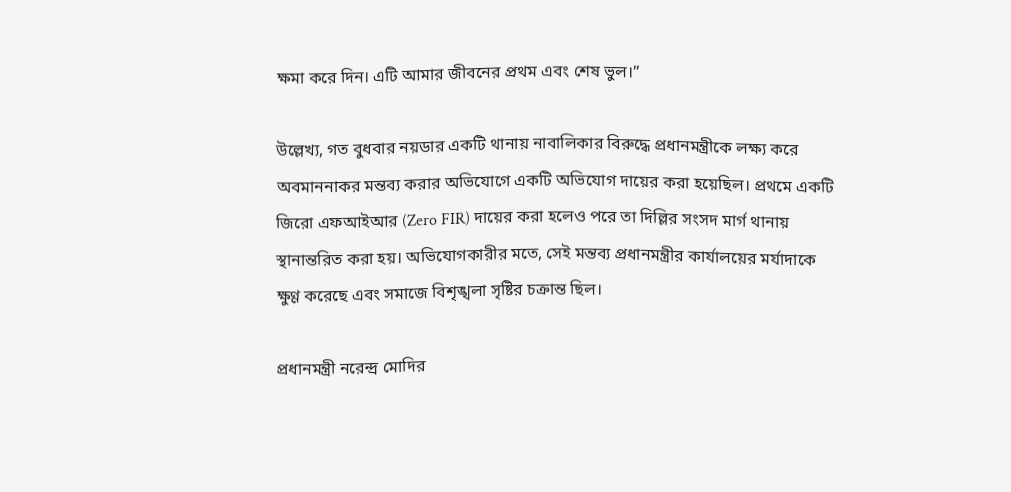ক্ষমা করে দিন। এটি আমার জীবনের প্রথম এবং শেষ ভুল।”

উল্লেখ্য, গত বুধবার নয়ডার একটি থানায় নাবালিকার বিরুদ্ধে প্রধানমন্ত্রীকে লক্ষ্য করে অবমাননাকর মন্তব্য করার অভিযোগে একটি অভিযোগ দায়ের করা হয়েছিল। প্রথমে একটি জিরো এফআইআর (Zero FIR) দায়ের করা হলেও পরে তা দিল্লির সংসদ মার্গ থানায় স্থানান্তরিত করা হয়। অভিযোগকারীর মতে, সেই মন্তব্য প্রধানমন্ত্রীর কার্যালয়ের মর্যাদাকে ক্ষুণ্ণ করেছে এবং সমাজে বিশৃঙ্খলা সৃষ্টির চক্রান্ত ছিল।

প্রধানমন্ত্রী নরেন্দ্র মোদির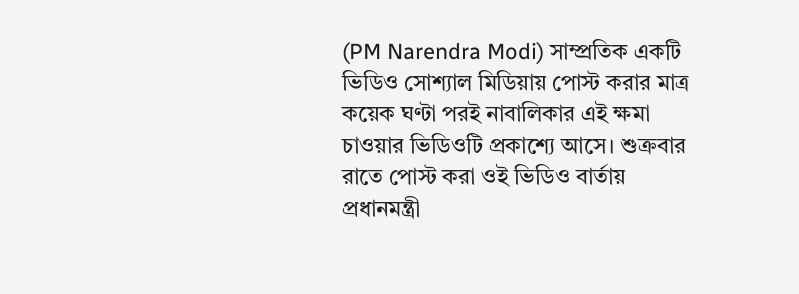(PM Narendra Modi) সাম্প্রতিক একটি ভিডিও সোশ্যাল মিডিয়ায় পোস্ট করার মাত্র কয়েক ঘণ্টা পরই নাবালিকার এই ক্ষমা চাওয়ার ভিডিওটি প্রকাশ্যে আসে। শুক্রবার রাতে পোস্ট করা ওই ভিডিও বার্তায় প্রধানমন্ত্রী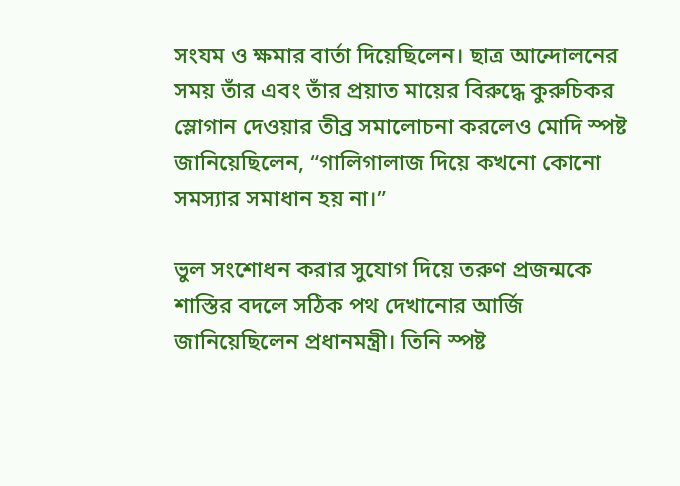সংযম ও ক্ষমার বার্তা দিয়েছিলেন। ছাত্র আন্দোলনের সময় তাঁর এবং তাঁর প্রয়াত মায়ের বিরুদ্ধে কুরুচিকর স্লোগান দেওয়ার তীব্র সমালোচনা করলেও মোদি স্পষ্ট জানিয়েছিলেন, “গালিগালাজ দিয়ে কখনো কোনো সমস্যার সমাধান হয় না।”

ভুল সংশোধন করার সুযোগ দিয়ে তরুণ প্রজন্মকে শাস্তির বদলে সঠিক পথ দেখানোর আর্জি জানিয়েছিলেন প্রধানমন্ত্রী। তিনি স্পষ্ট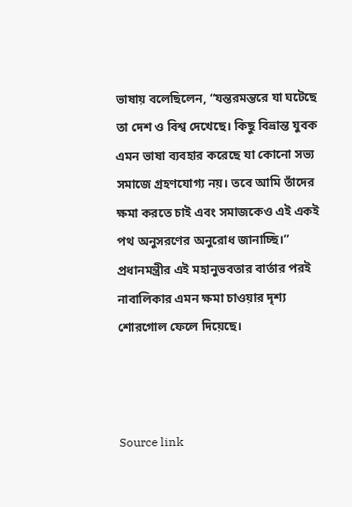ভাষায় বলেছিলেন, “যন্তরমন্তরে যা ঘটেছে তা দেশ ও বিশ্ব দেখেছে। কিছু বিভ্রান্ত যুবক এমন ভাষা ব্যবহার করেছে যা কোনো সভ্য সমাজে গ্রহণযোগ্য নয়। তবে আমি তাঁদের ক্ষমা করতে চাই এবং সমাজকেও এই একই পথ অনুসরণের অনুরোধ জানাচ্ছি।” প্রধানমন্ত্রীর এই মহানুভবতার বার্তার পরই নাবালিকার এমন ক্ষমা চাওয়ার দৃশ্য শোরগোল ফেলে দিয়েছে।



Source link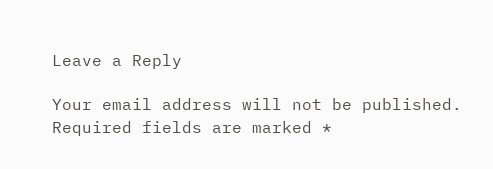Leave a Reply

Your email address will not be published. Required fields are marked *